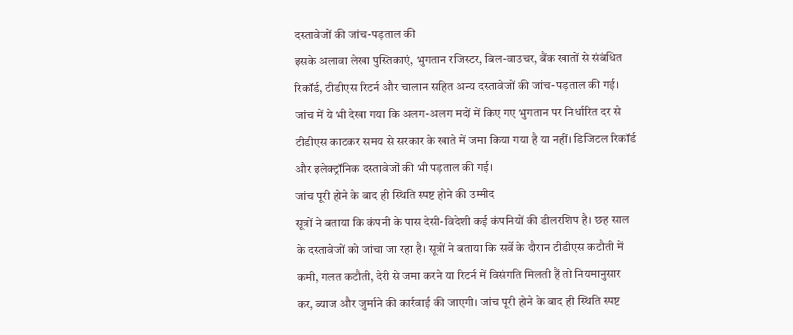दस्तावेजों की जांच-पड़ताल की
इसके अलावा लेखा पुस्तिकाएं, भुगतान रजिस्टर, बिल-वाउचर, बैंक खातों से संबंधित रिकॉर्ड, टीडीएस रिटर्न और चालान सहित अन्य दस्तावेजों की जांच-पड़ताल की गई। जांच में ये भी देखा गया कि अलग-अलग मदों में किए गए भुगतान पर निर्धारित दर से टीडीएस काटकर समय से सरकार के खाते में जमा किया गया है या नहीं। डिजिटल रिकॉर्ड और इलेक्ट्रॉनिक दस्तावेजों की भी पड़ताल की गई।
जांच पूरी होने के बाद ही स्थिति स्पष्ट होने की उम्मीद
सूत्रों ने बताया कि कंपनी के पास देसी-विदेशी कई कंपनियों की डीलरशिप है। छह साल के दस्तावेजों को जांचा जा रहा है। सूत्रों ने बताया कि सर्वे के दौरान टीडीएस कटौती में कमी, गलत कटौती, देरी से जमा करने या रिटर्न में विसंगति मिलती हैं तो नियमानुसार कर, ब्याज और जुर्माने की कार्रवाई की जाएगी। जांच पूरी होने के बाद ही स्थिति स्पष्ट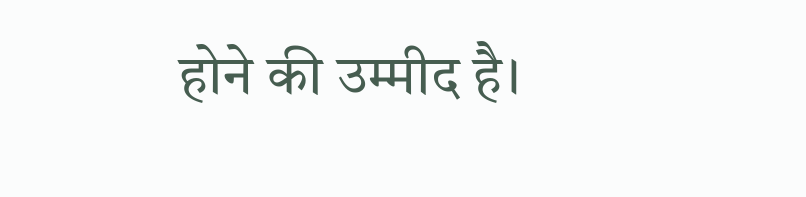होने की उम्मीद है।